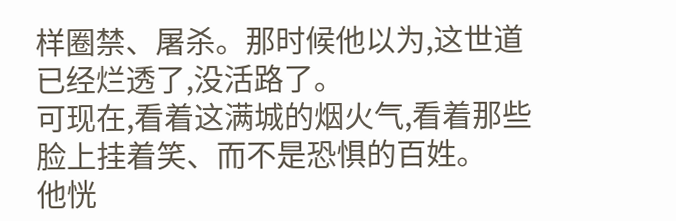样圈禁、屠杀。那时候他以为,这世道已经烂透了,没活路了。
可现在,看着这满城的烟火气,看着那些脸上挂着笑、而不是恐惧的百姓。
他恍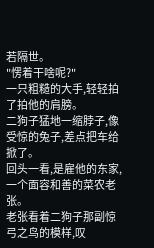若隔世。
"愣着干啥呢?"
一只粗糙的大手,轻轻拍了拍他的肩膀。
二狗子猛地一缩脖子,像受惊的兔子,差点把车给掀了。
回头一看,是雇他的东家,一个面容和善的菜农老张。
老张看着二狗子那副惊弓之鸟的模样,叹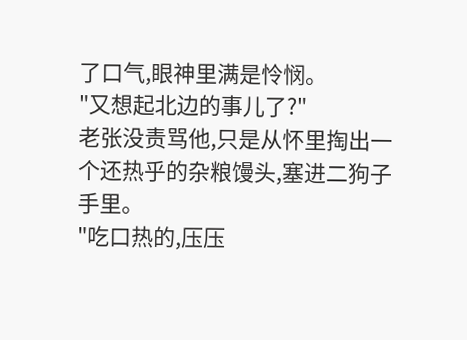了口气,眼神里满是怜悯。
"又想起北边的事儿了?"
老张没责骂他,只是从怀里掏出一个还热乎的杂粮馒头,塞进二狗子手里。
"吃口热的,压压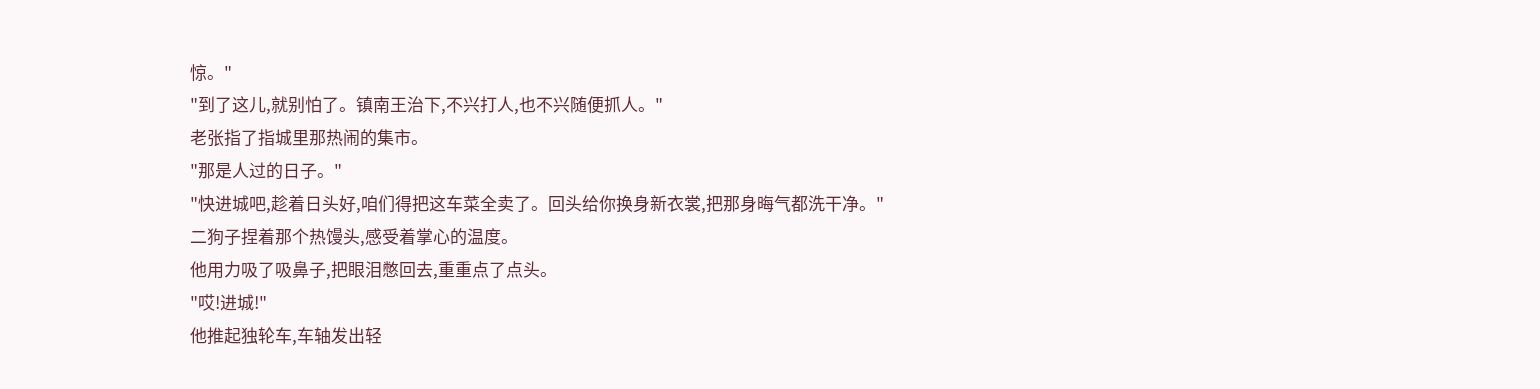惊。"
"到了这儿,就别怕了。镇南王治下,不兴打人,也不兴随便抓人。"
老张指了指城里那热闹的集市。
"那是人过的日子。"
"快进城吧,趁着日头好,咱们得把这车菜全卖了。回头给你换身新衣裳,把那身晦气都洗干净。"
二狗子捏着那个热馒头,感受着掌心的温度。
他用力吸了吸鼻子,把眼泪憋回去,重重点了点头。
"哎!进城!"
他推起独轮车,车轴发出轻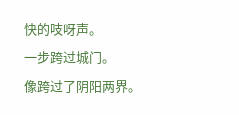快的吱呀声。
一步跨过城门。
像跨过了阴阳两界。